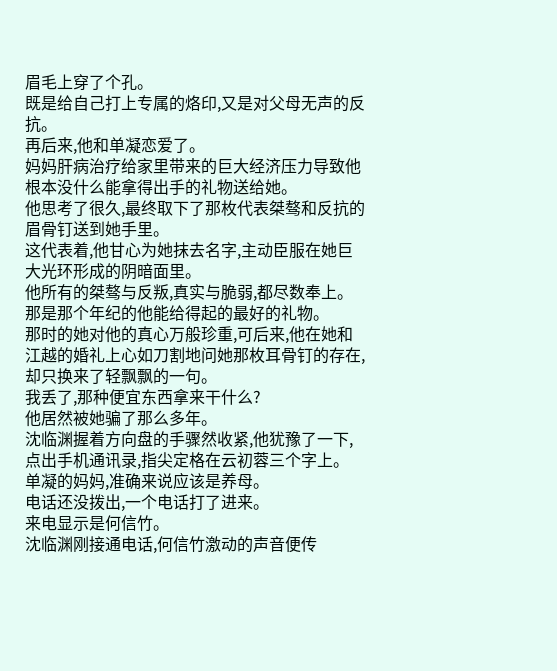眉毛上穿了个孔。
既是给自己打上专属的烙印,又是对父母无声的反抗。
再后来,他和单凝恋爱了。
妈妈肝病治疗给家里带来的巨大经济压力导致他根本没什么能拿得出手的礼物送给她。
他思考了很久,最终取下了那枚代表桀骜和反抗的眉骨钉送到她手里。
这代表着,他甘心为她抹去名字,主动臣服在她巨大光环形成的阴暗面里。
他所有的桀骜与反叛,真实与脆弱,都尽数奉上。
那是那个年纪的他能给得起的最好的礼物。
那时的她对他的真心万般珍重,可后来,他在她和江越的婚礼上心如刀割地问她那枚耳骨钉的存在,却只换来了轻飘飘的一句。
我丢了,那种便宜东西拿来干什么?
他居然被她骗了那么多年。
沈临渊握着方向盘的手骤然收紧,他犹豫了一下,点出手机通讯录,指尖定格在云初蓉三个字上。
单凝的妈妈,准确来说应该是养母。
电话还没拨出,一个电话打了进来。
来电显示是何信竹。
沈临渊刚接通电话,何信竹激动的声音便传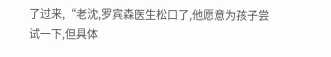了过来,“老沈,罗宾森医生松口了,他愿意为孩子尝试一下,但具体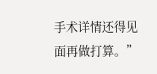手术详情还得见面再做打算。”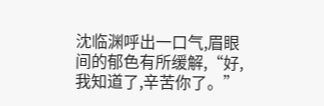沈临渊呼出一口气,眉眼间的郁色有所缓解,“好,我知道了,辛苦你了。”